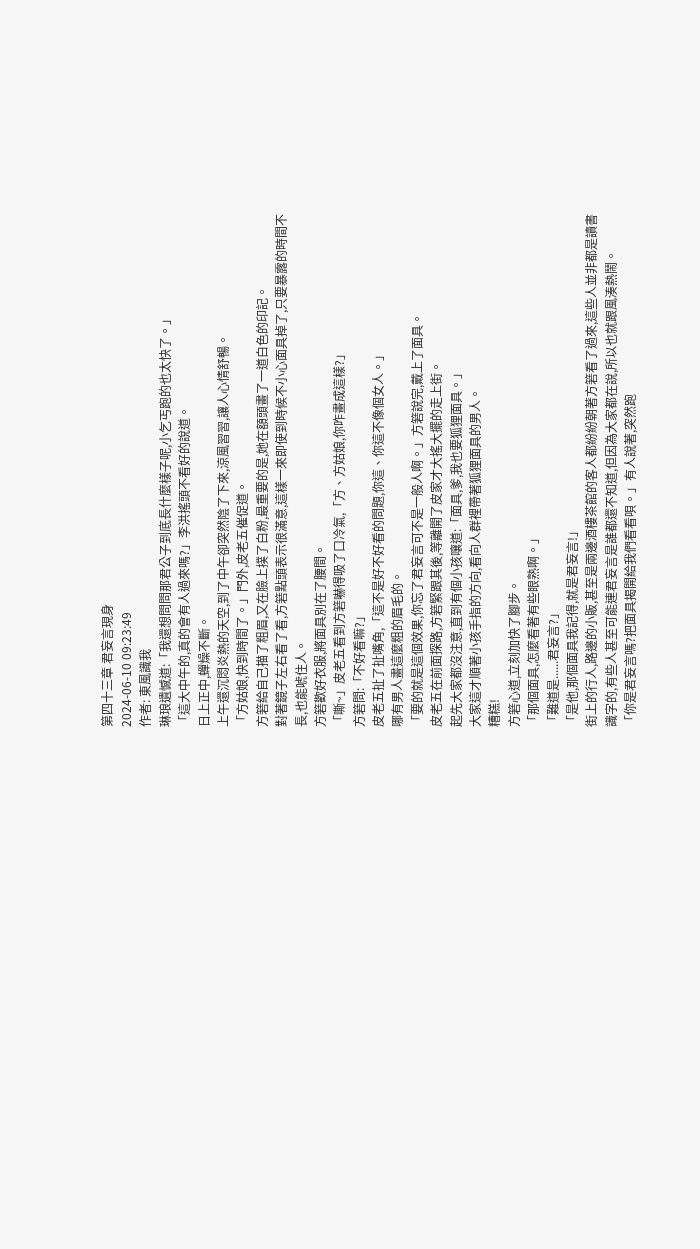第四十三章 君妄言現身
2024-06-10 09:23:49
作者: 東風識我
琳琅遺憾道:「我還想問問那君公子到底長什麼樣子呢,小乞丐跑的也太快了。」
「這大中午的,真的會有人過來嗎?」李洪搖頭不看好的說道。
日上正中,蟬燥不斷。
上午還沉悶炎熱的天空,到了中午卻突然陰了下來,涼風習習,讓人心情舒暢。
「方姑娘,快到時間了。」門外,皮老五催促道。
方箬給自己描了粗眉,又在臉上撲了白粉,最重要的是,她在額頭畫了一道白色的印記。
對著鏡子左右看了看,方箬點頭表示很滿意,這樣一來即使到時候不小心面具掉了,只要暴露的時間不長,也能唬住人。
方箬歡好衣服,將面具別在了腰間。
「嘶~」皮老五看到方箬嚇得吸了口冷氣,「方、方姑娘,你咋畫成這樣?」
方箬問:「不好看嘛?」
皮老五扯了扯嘴角,「這不是好不好看的問題,你這、你這不像個女人。」
哪有男人畫這麼粗的眉毛的。
「要的就是這個效果,你忘了君妄言可不是一般人啊。」方箬說完,戴上了面具。
皮老五在前面探路,方箬緊跟其後,等離開了皮家才大搖大擺的走上街。
起先大家都沒注意,直到有個小孩嚷道:「面具,爹,我也要狐狸面具。」
大家這才順著小孩手指的方向,看向人群裡帶著狐狸面具的男人。
糟糕!
方箬心道,立刻加快了腳步。
「那個面具,怎麼看著有些眼熟啊。」
「難道是......君妄言?」
「是他,那個面具我記得,就是君妄言!」
街上的行人,路邊的小販,甚至是兩邊酒樓茶館的客人都紛紛朝著方箬看了過來,這些人並非都是讀書識字的,有些人甚至可能連君妄言是誰都還不知道,但因為大家都在說,所以也就跟風湊熱鬧。
「你是君妄言嗎?把面具揭開給我們看看唄。」有人說著,突然跑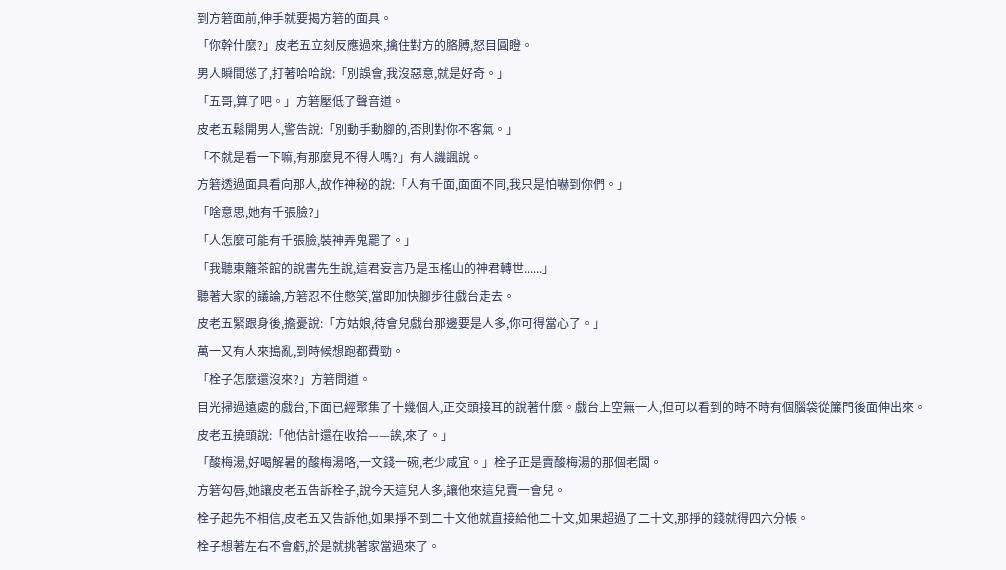到方箬面前,伸手就要揭方箬的面具。
「你幹什麼?」皮老五立刻反應過來,擒住對方的胳膊,怒目圓瞪。
男人瞬間慫了,打著哈哈說:「別誤會,我沒惡意,就是好奇。」
「五哥,算了吧。」方箬壓低了聲音道。
皮老五鬆開男人,警告說:「別動手動腳的,否則對你不客氣。」
「不就是看一下嘛,有那麼見不得人嗎?」有人譏諷說。
方箬透過面具看向那人,故作神秘的說:「人有千面,面面不同,我只是怕嚇到你們。」
「啥意思,她有千張臉?」
「人怎麼可能有千張臉,裝神弄鬼罷了。」
「我聽東籬茶館的說書先生說,這君妄言乃是玉榣山的神君轉世......」
聽著大家的議論,方箬忍不住憋笑,當即加快腳步往戲台走去。
皮老五緊跟身後,擔憂說:「方姑娘,待會兒戲台那邊要是人多,你可得當心了。」
萬一又有人來搗亂,到時候想跑都費勁。
「栓子怎麼還沒來?」方箬問道。
目光掃過遠處的戲台,下面已經聚集了十幾個人,正交頭接耳的說著什麼。戲台上空無一人,但可以看到的時不時有個腦袋從簾門後面伸出來。
皮老五撓頭說:「他估計還在收拾——誒,來了。」
「酸梅湯,好喝解暑的酸梅湯咯,一文錢一碗,老少咸宜。」栓子正是賣酸梅湯的那個老闆。
方箬勾唇,她讓皮老五告訴栓子,說今天這兒人多,讓他來這兒賣一會兒。
栓子起先不相信,皮老五又告訴他,如果掙不到二十文他就直接給他二十文,如果超過了二十文,那掙的錢就得四六分帳。
栓子想著左右不會虧,於是就挑著家當過來了。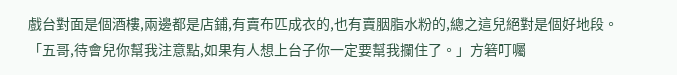戲台對面是個酒樓,兩邊都是店鋪,有賣布匹成衣的,也有賣胭脂水粉的,總之這兒絕對是個好地段。
「五哥,待會兒你幫我注意點,如果有人想上台子你一定要幫我攔住了。」方箬叮囑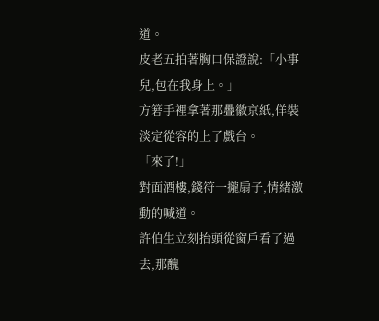道。
皮老五拍著胸口保證說:「小事兒,包在我身上。」
方箬手裡拿著那疊徽京紙,佯裝淡定從容的上了戲台。
「來了!」
對面酒樓,錢符一攏扇子,情緒激動的喊道。
許伯生立刻抬頭從窗戶看了過去,那醜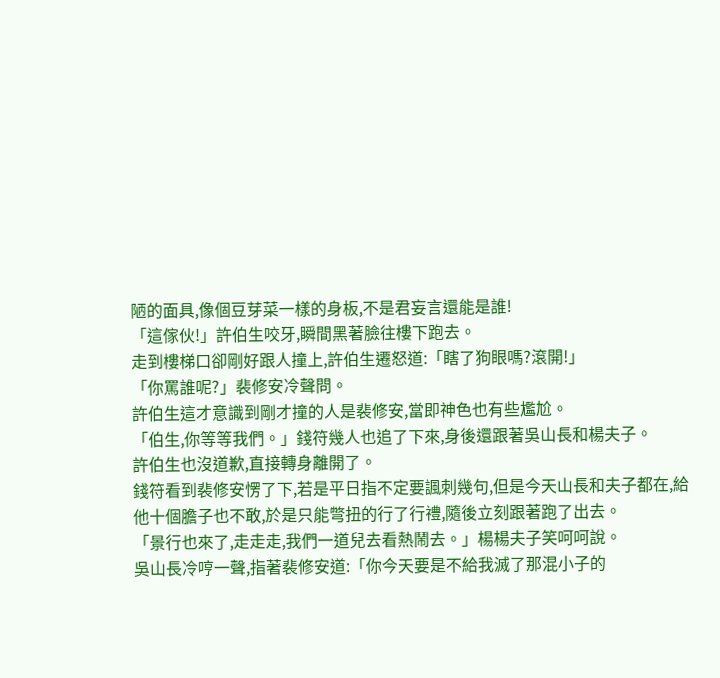陋的面具,像個豆芽菜一樣的身板,不是君妄言還能是誰!
「這傢伙!」許伯生咬牙,瞬間黑著臉往樓下跑去。
走到樓梯口卻剛好跟人撞上,許伯生遷怒道:「瞎了狗眼嗎?滾開!」
「你罵誰呢?」裴修安冷聲問。
許伯生這才意識到剛才撞的人是裴修安,當即神色也有些尷尬。
「伯生,你等等我們。」錢符幾人也追了下來,身後還跟著吳山長和楊夫子。
許伯生也沒道歉,直接轉身離開了。
錢符看到裴修安愣了下,若是平日指不定要諷刺幾句,但是今天山長和夫子都在,給他十個膽子也不敢,於是只能彆扭的行了行禮,隨後立刻跟著跑了出去。
「景行也來了,走走走,我們一道兒去看熱鬧去。」楊楊夫子笑呵呵說。
吳山長冷哼一聲,指著裴修安道:「你今天要是不給我滅了那混小子的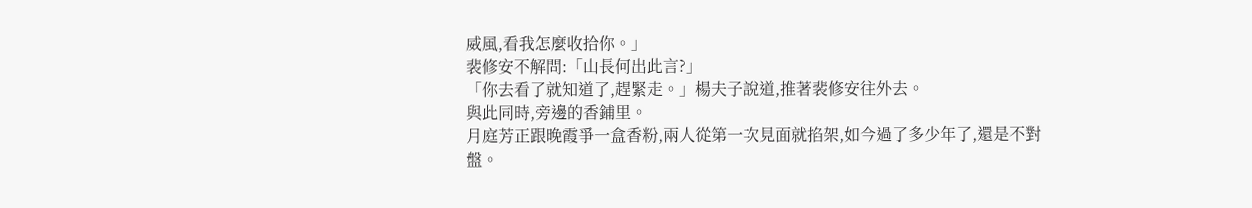威風,看我怎麼收拾你。」
裴修安不解問:「山長何出此言?」
「你去看了就知道了,趕緊走。」楊夫子說道,推著裴修安往外去。
與此同時,旁邊的香鋪里。
月庭芳正跟晚霞爭一盒香粉,兩人從第一次見面就掐架,如今過了多少年了,還是不對盤。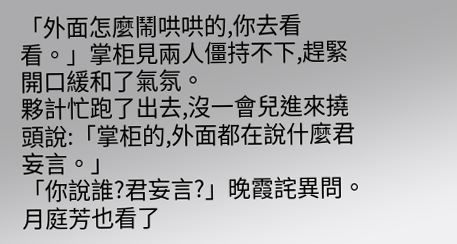「外面怎麼鬧哄哄的,你去看看。」掌柜見兩人僵持不下,趕緊開口緩和了氣氛。
夥計忙跑了出去,沒一會兒進來撓頭說:「掌柜的,外面都在說什麼君妄言。」
「你說誰?君妄言?」晚霞詫異問。
月庭芳也看了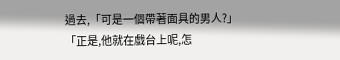過去,「可是一個帶著面具的男人?」
「正是,他就在戲台上呢,怎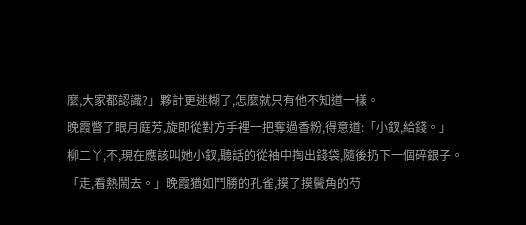麼,大家都認識?」夥計更迷糊了,怎麼就只有他不知道一樣。
晚霞瞥了眼月庭芳,旋即從對方手裡一把奪過香粉,得意道:「小釵,給錢。」
柳二丫,不,現在應該叫她小釵,聽話的從袖中掏出錢袋,隨後扔下一個碎銀子。
「走,看熱鬧去。」晚霞猶如鬥勝的孔雀,摸了摸鬢角的芍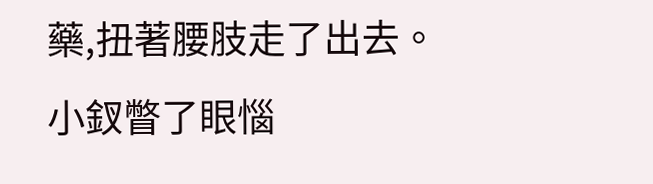藥,扭著腰肢走了出去。
小釵瞥了眼惱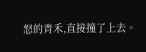怒的青禾,直接撞了上去。